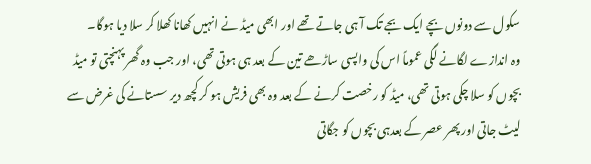سکول سے دونوں بچے ایک بجے تک آ ہی جاتے تھے اور ابھی میڈ نے انہیں کھانا کھلا کر سلا دیا ہوگا۔
وہ اندازے لگانے لگی عموماً اس کی واپسی ساڑھے تین کے بعد ہی ہوتی تھی، اور جب وہ گھر پہنچتی تو میڈ بچوں کو سلا چکی ہوتی تھی، میڈ کو رخصت کرنے کے بعد وہ بھی فریش ہو کر کچھ دیر سستانے کی غرض سے لیٹ جاتی اور پھر عصر کے بعدہی بچوں کو جگاتی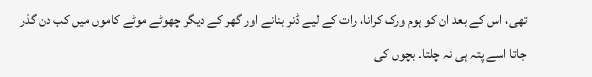تھی، اس کے بعد ان کو ہوم ورک کرانا، رات کے لیے ڈنر بنانے اور گھر کے دیگر چھوٹے موٹے کاموں میں کب دن گذر جاتا اسے پتہ ہی نہ چلتا۔ بچوں کی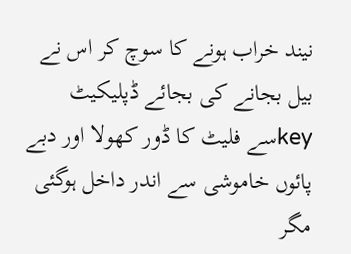نیند خراب ہونے کا سوچ کر اس نے بیل بجانے کی بجائے ڈپلیکیٹ keyسے فلیٹ کا ڈور کھولا اور دبے پائوں خاموشی سے اندر داخل ہوگئی مگر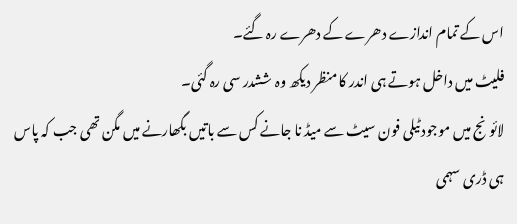اس کے تمام اندازے دھرے کے دھرے رہ گئے۔
فلیٹ میں داخل ہوتے ہی اندر کا منظر دیکھ وہ ششدر سی رہ گئی۔
لائونج میں موجود ٹیلی فون سیٹ سے میڈ نا جانے کس سے باتیں بگھارنے میں مگن تھی جب کہ پاس ہی ڈری سہمی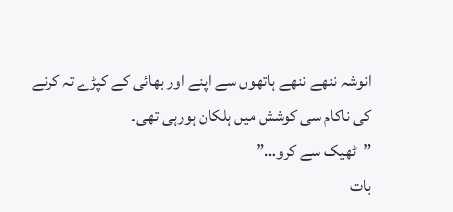انوشہ ننھے ننھے ہاتھوں سے اپنے اور بھائی کے کپڑے تہ کرنے کی ناکام سی کوشش میں ہلکان ہورہی تھی۔
”ٹھیک سے کرو…”
بات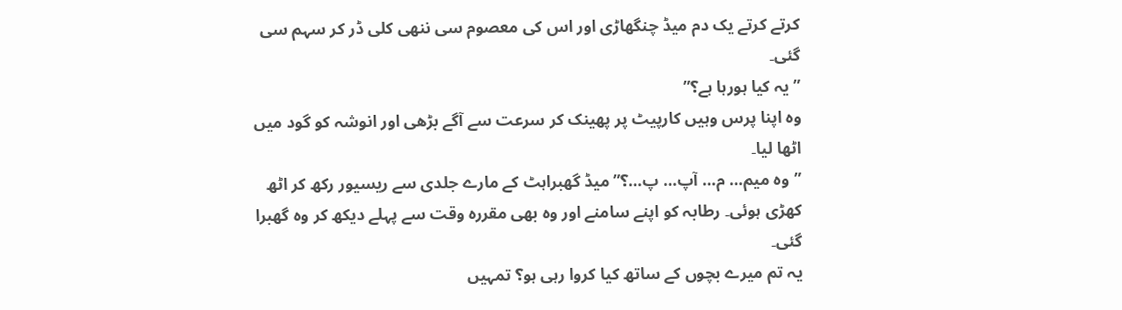کرتے کرتے یک دم میڈ چنگھاڑی اور اس کی معصوم سی ننھی کلی ڈر کر سہم سی گئی۔
”یہ کیا ہورہا ہے؟”
وہ اپنا پرس وہیں کارپیٹ پر پھینک کر سرعت سے آگے بڑھی اور انوشہ کو گود میں اٹھا لیا۔
”وہ میم… م… آپ… پ…؟” میڈ گھبراہٹ کے مارے جلدی سے ریسیور رکھ کر اٹھ کھڑی ہوئی۔ رطابہ کو اپنے سامنے اور وہ بھی مقررہ وقت سے پہلے دیکھ کر وہ گھبرا گئی۔
یہ تم میرے بچوں کے ساتھ کیا کروا رہی ہو؟ تمہیں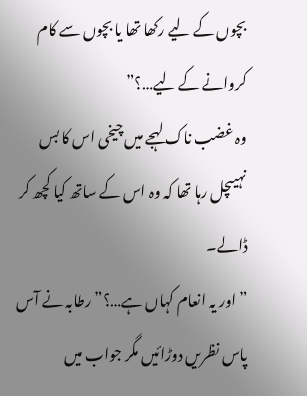بچوں کے لیے رکھا تھا یا بچوں سے کام کروانے کے لیے…؟”
وہ غضب ناک لہجے میں چیخی اس کا بس نہیںچل رہا تھا کہ وہ اس کے ساتھ کیا کچھ کر ڈالے۔
”اور یہ انعام کہاں ہے…؟” رطابہ نے آس پاس نظریں دوڑائیں مگر جواب میں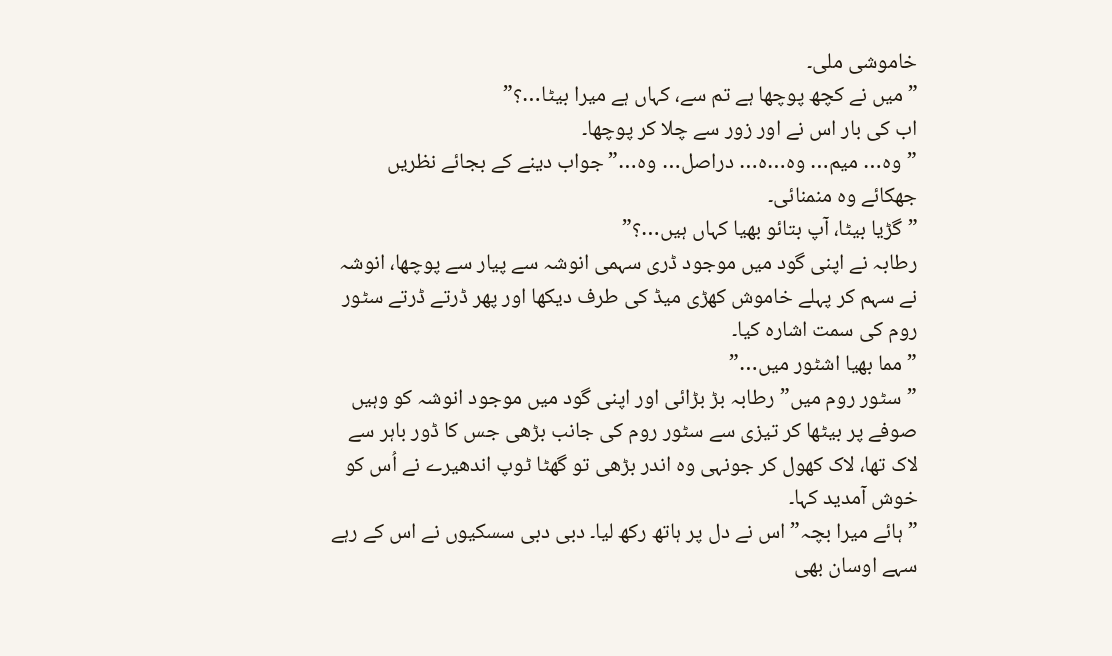خاموشی ملی۔
”میں نے کچھ پوچھا ہے تم سے، کہاں ہے میرا بیٹا…؟”
اب کی بار اس نے اور زور سے چلا کر پوچھا۔
”وہ… میم… وہ…ہ… دراصل… وہ…” جواب دینے کے بجائے نظریں جھکائے وہ منمنائی۔
”گڑیا بیٹا، آپ بتائو بھیا کہاں ہیں…؟”
رطابہ نے اپنی گود میں موجود ڈری سہمی انوشہ سے پیار سے پوچھا، انوشہ نے سہم کر پہلے خاموش کھڑی میڈ کی طرف دیکھا اور پھر ڈرتے ڈرتے سٹور روم کی سمت اشارہ کیا۔
”مما بھیا اشٹور میں…”
”سٹور روم میں” رطابہ بڑ بڑائی اور اپنی گود میں موجود انوشہ کو وہیں صوفے پر بیٹھا کر تیزی سے سٹور روم کی جانب بڑھی جس کا ڈور باہر سے لاک تھا، لاک کھول کر جونہی وہ اندر بڑھی تو گھٹا ٹوپ اندھیرے نے اُس کو خوش آمدید کہا۔
”ہائے میرا بچہ” اس نے دل پر ہاتھ رکھ لیا۔ دبی دبی سسکیوں نے اس کے رہے سہے اوسان بھی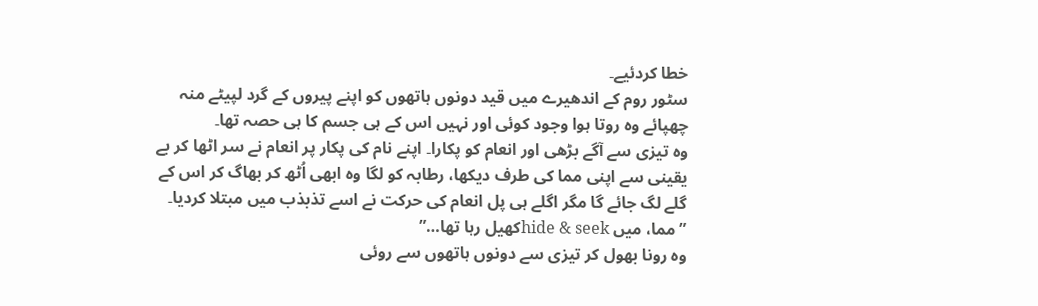خطا کردئیے۔
سٹور روم کے اندھیرے میں قید دونوں ہاتھوں کو اپنے پیروں کے گرد لپیٹے منہ چھپائے وہ روتا ہوا وجود کوئی اور نہیں اس کے ہی جسم کا ہی حصہ تھا۔
وہ تیزی سے آگے بڑھی اور انعام کو پکارا۔ اپنے نام کی پکار پر انعام نے سر اٹھا کر بے یقینی سے اپنی مما کی طرف دیکھا، رطابہ کو لگا وہ ابھی اُٹھ کر بھاگ کر اس کے گلے لگ جائے گا مگر اگلے ہی پل انعام کی حرکت نے اسے تذبذب میں مبتلا کردیا۔
”مما، میں hide & seekکھیل رہا تھا…”
وہ رونا بھول کر تیزی سے دونوں ہاتھوں سے روئی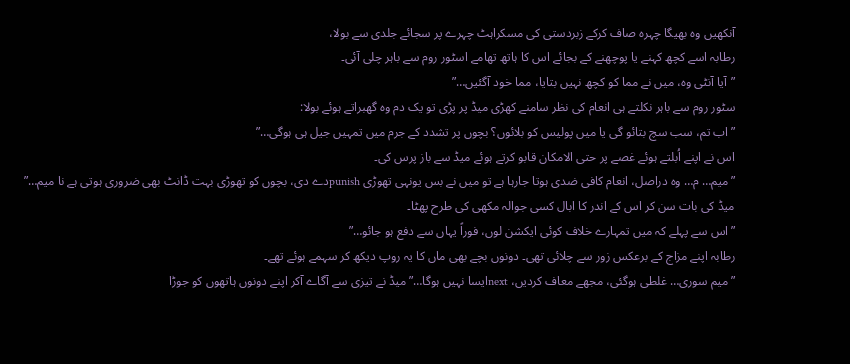آنکھیں وہ بھیگا چہرہ صاف کرکے زبردستی کی مسکراہٹ چہرے پر سجائے جلدی سے بولا،
رطابہ اسے کچھ کہنے یا پوچھنے کے بجائے اس کا ہاتھ تھامے اسٹور روم سے باہر چلی آئی۔
”آیا آنٹی وہ، میں نے مما کو کچھ نہیں بتایا، مما خود آگئیں…”
سٹور روم سے باہر نکلتے ہی انعام کی نظر سامنے کھڑی میڈ پر پڑی تو یک دم وہ گھبراتے ہوئے بولا:
”اب تم، سب سچ بتائو گی یا میں پولیس کو بلائوں؟ بچوں پر تشدد کے جرم میں تمہیں جیل ہی ہوگی…”
اس نے اپنے اُبلتے ہوئے غصے پر حتی الامکان قابو کرتے ہوئے میڈ سے باز پرس کی۔
”میم… م… وہ دراصل، انعام کافی ضدی ہوتا جارہا ہے تو میں نے بس یونہی تھوڑی punishدے دی، بچوں کو تھوڑی بہت ڈانٹ بھی ضروری ہوتی ہے نا میم…”
میڈ کی بات سن کر اس کے اندر کا ابال کسی جوالہ مکھی کی طرح پھٹا۔
”اس سے پہلے کہ میں تمہارے خلاف کوئی ایکشن لوں، فوراً یہاں سے دفع ہو جائو…”
رطابہ اپنے مزاج کے برعکس زور سے چلائی تھی۔ دونوں بچے بھی ماں کا یہ روپ دیکھ کر سہمے ہوئے تھے۔
”میم سوری… غلطی ہوگئی، مجھے معاف کردیں، nextایسا نہیں ہوگا…” میڈ نے تیزی سے آگاے آکر اپنے دونوں ہاتھوں کو جوڑا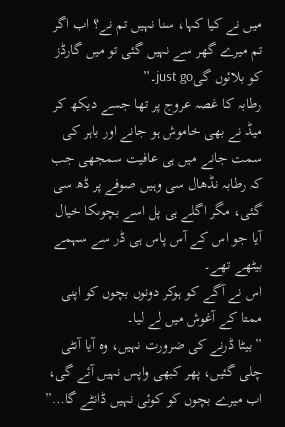میں نے کیا کہا، سنا نہیں تم نے؟ اب اگر تم میرے گھر سے نہیں گئی تو میں گارڈز کو بلائوں گیjust go۔”
رطابہ کا غصہ عروج پر تھا جسے دیکھ کر میڈ نے بھی خاموش ہو جانے اور باہر کی سمت جانے میں ہی عافیت سمجھی جب کہ رطابہ نڈھال سی وہیں صوفے پر ڈھ سی گئی، مگر اگلے ہی پل اسے بچوںکا خیال آیا جو اس کے آس پاس ہی ڈر سے سہمے بیٹھے تھے۔
اس نے آگے کو ہوکر دونوں بچوں کو اپنی ممتا کے آغوش میں لے لیا۔
”بیٹا ڈرنے کی ضرورت نہیں، وہ آیا آنٹی چلی گئیں، پھر کبھی واپس نہیں آئے گی، اب میرے بچوں کو کوئی نہیں ڈانٹے گا…”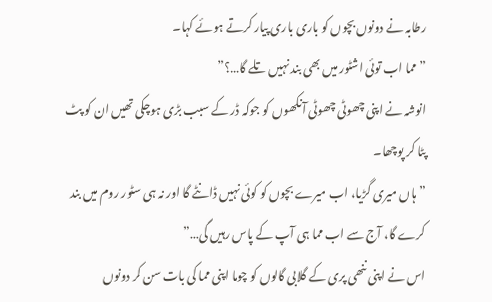رطابہ نے دونوں بچوں کو باری باری پیار کرتے ہوئے کہا۔
”مما اب توئی اشٹور میں بھی بند نہیں تلے گا…؟”
انوشہ نے اپنی چھوٹی چھوٹی آنکھوں کو جوکہ ڈر کے سبب بڑی ہوچکی تھیں ان کو پٹ پٹا کر پوچھا۔
”ہاں میری گڑیا، اب میرے بچوں کو کوئی نہیں ڈانٹے گا اور نہ ہی سٹور روم میں بند کرے گا، آج سے اب مما ہی آپ کے پاس رہیں گی…”
اس نے اپنی ننھی پری کے گلابی گالوں کو چوما اپنی مما کی بات سن کر دونوں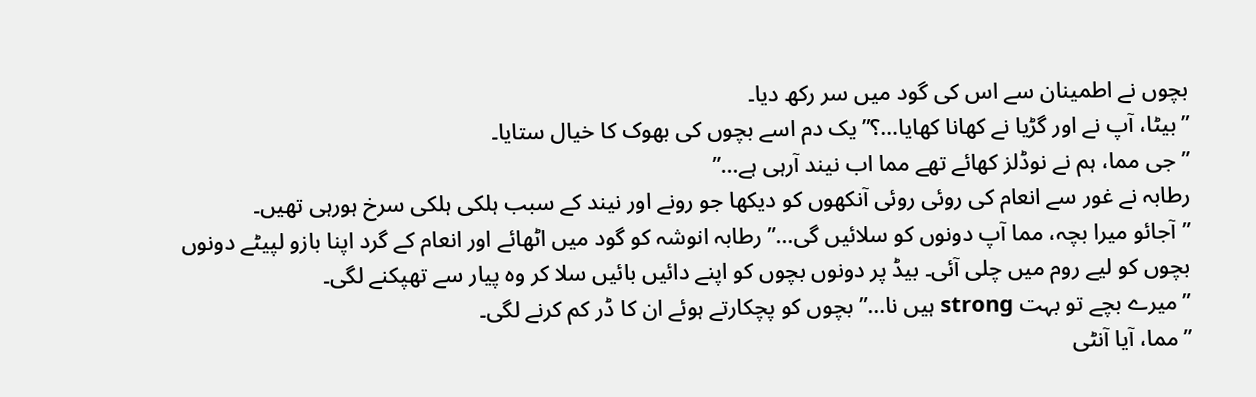بچوں نے اطمینان سے اس کی گود میں سر رکھ دیا۔
”بیٹا، آپ نے اور گڑیا نے کھانا کھایا…؟” یک دم اسے بچوں کی بھوک کا خیال ستایا۔
”جی مما، ہم نے نوڈلز کھائے تھے مما اب نیند آرہی ہے…”
رطابہ نے غور سے انعام کی روئی روئی آنکھوں کو دیکھا جو رونے اور نیند کے سبب ہلکی ہلکی سرخ ہورہی تھیں۔
”آجائو میرا بچہ، مما آپ دونوں کو سلائیں گی…” رطابہ انوشہ کو گود میں اٹھائے اور انعام کے گرد اپنا بازو لپیٹے دونوں بچوں کو لیے روم میں چلی آئی۔ بیڈ پر دونوں بچوں کو اپنے دائیں بائیں سلا کر وہ پیار سے تھپکنے لگی۔
”میرے بچے تو بہت strong ہیں نا…” بچوں کو پچکارتے ہوئے ان کا ڈر کم کرنے لگی۔
”مما، آیا آنٹی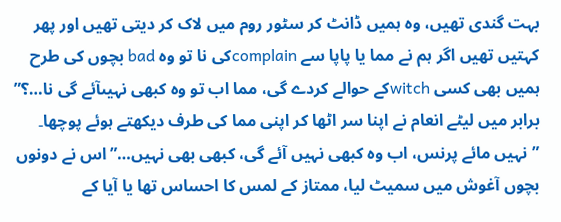بہت گندی تھیں، وہ ہمیں ڈانٹ کر سٹور روم میں لاک کر دیتی تھیں اور پھر کہتیں تھیں اگر ہم نے مما یا پاپا سے complainکی نا تو وہ bad بچوں کی طرح ہمیں بھی کسی witchکے حوالے کردے گی، مما اب تو وہ کبھی نہیںآئے گی نا…؟”
برابر میں لیٹے انعام نے اپنا سر اٹھا کر اپنی مما کی طرف دیکھتے ہوئے پوچھا۔
”نہیں مائے پرنس، اب وہ کبھی نہیں آئے گی، کبھی بھی نہیں…” اس نے دونوں بچوں آغوش میں سمیٹ لیا، ممتاز کے لمس کا احساس تھا یا آیا کے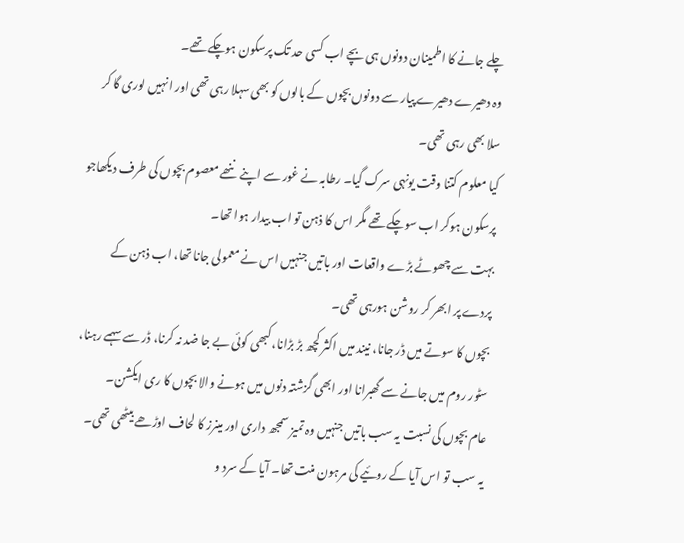چلے جانے کا اطمینان دونوں ہی بچے اب کسی حد تک پرسکون ہوچکے تھے۔
وہ دھیرے دھیرے پیار سے دونوں بچوں کے بالوں کو بھی سہلا رہی تھی اور انہیں لوری گا کر سلا بھی رہی تھی۔
کیا معلوم کتنا وقت یونہی سرک گیا۔ رطابہ نے غور سے اپنے ننھے معصوم بچوں کی طرف دیکھاجو پرسکون ہوکر اب سوچکے تھے مگر اس کا ذہن تو اب بیدار ہوا تھا۔
بہت سے چھوٹے بڑے واقعات اور باتیں جنہیں اس نے معمولی جانا تھا، اب ذہن کے پردے پر ابھر کر روشن ہورہی تھی۔
بچوں کا سوتے میں ڈر جانا، نیند میں اکثر کچھ بڑ بڑانا، کبھی کوئی بے جا ضد نہ کرنا، ڈر سے سہمے رہنا، سٹور روم میں جانے سے گھبرانا اور ابھی گزشتہ دنوں میں ہونے والا بچوں کا ری ایکشن۔
عام بچوں کی نسبت یہ سب باتیں جنہیں وہ تمیز سمجھ داری اور مینرز کا لحاف اوڑھے بیٹھی تھی۔
یہ سب تو اس آیا کے روئیے کی مرہون منت تھا۔ آیا کے سرد و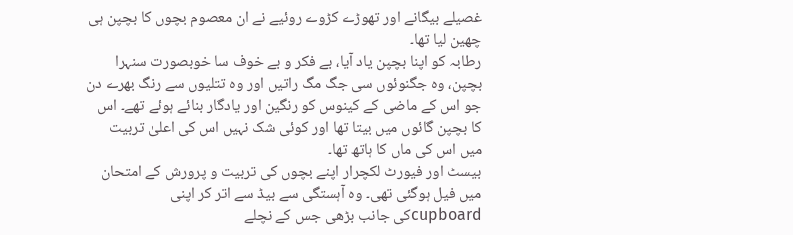غصیلے بیگانے اور تھوڑے کڑوے روئیے نے ان معصوم بچوں کا بچپن ہی چھین لیا تھا۔
رطابہ کو اپنا بچپن یاد آیا، بے فکر و بے خوف سا خوبصورت سنہرا بچپن، وہ جگنوئوں سی جگ مگ راتیں اور وہ تتلیوں سے رنگ بھرے دن جو اس کے ماضی کے کینوس کو رنگین اور یادگار بنائے ہوئے تھے۔ اس کا بچپن گائوں میں بیتا تھا اور کوئی شک نہیں اس کی اعلیٰ تربیت میں اس کی ماں کا ہاتھ تھا۔
بیسٹ اور فیورٹ لکچرار اپنے بچوں کی تربیت و پرورش کے امتحان میں فیل ہوگئی تھی۔ وہ آہستگی سے بیڈ سے اتر کر اپنی cupboardکی جانب بڑھی جس کے نچلے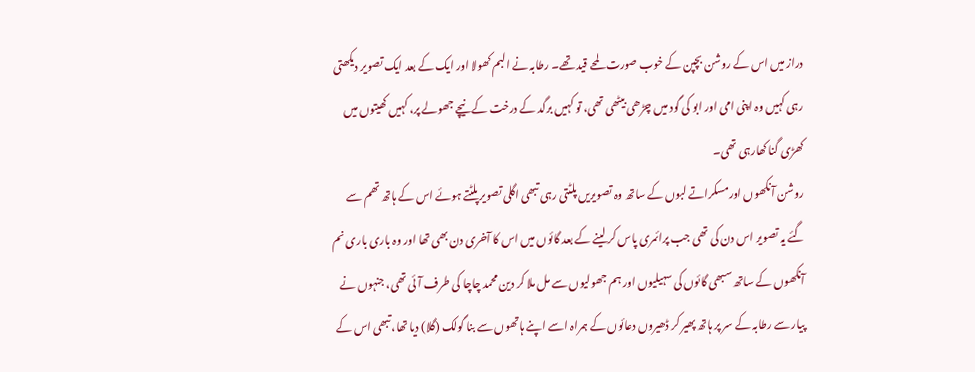دراز میں اس کے روشن بچپن کے خوب صورت لمحے قید تھے۔ رطابہ نے البم کھولا اور ایک کے بعد ایک تصویر دیکھتی رہی کہیں وہ اپنی امی اور ابو کی گود میں چڑھی بیٹھی تھی، تو کہیں برگد کے درخت کے نیچے جھولے پر، کہیں کھیتوں میں کھڑی گنا کھارہی تھی۔
روشن آنکھوں اورمسکراتے لبوں کے ساتھ وہ تصویریں پلٹتی رہی تبھی اگلی تصویر پلٹتے ہوئے اس کے ہاتھ تھم سے گئے یہ تصویر اس دن کی تھی جب پرائمری پاس کر لینے کے بعد گائوں میں اس کا آخری دن بھی تھا اور وہ باری باری نم آنکھوں کے ساتھ سبھی گائوں کی سہیلیوں اور ہم جھولیوں سے مل ملا کر دین محمد چاچا کی طرف آئی تھی، جنہوں نے پیار سے رطابہ کے سر پر ہاتھ پھیر کر ڈھیروں دعائوں کے ہمراہ اسے اپنے ہاتھوں سے بنا گولک (گلا) دیا تھا، تبھی اس کے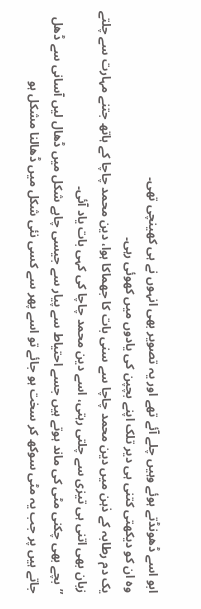ابو اسے ڈھونڈتے ہوئے وہیں چلے آئے تھے اور یہ تصویر بھی انہوں نے ہی کھینچی تھی۔
وہ ان کو دیکھتی کتنی ہی دیر تلک اپنے بچپن کی یادوں میں کھوئی رہی۔
یک دم رطابہ کے ذہن میں دین محمد چاچا سے سنی بات کا جھماکا ہوا، دین محمد چاچا کے ہاتھ جتنے مہارت سے چلتے زبان بھی اتنی ہی تیزی سے چلتی رہتی، اسے دین محمد چاچا کی کہی بات یاد آئی۔
”بچے بھی چکنی مٹی کی ماند ہوتے ہیں جسے احتیاط سے پیار سے جیسی چاہے شکل میں ڈھال لیں آسانی سے ڈھل جاتے ہیں پر جب یہ مٹی سوکھ کر سخت ہو جائے تو اسے پھر سے کسی نئی شکل میں ڈھالنا مشکل ہو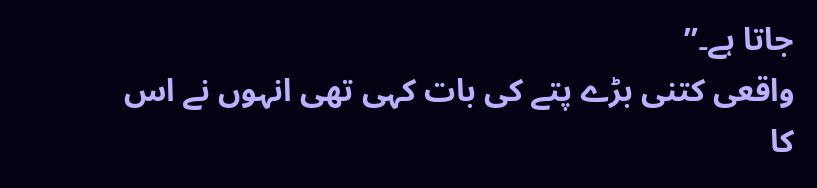جاتا ہے۔”
واقعی کتنی بڑے پتے کی بات کہی تھی انہوں نے اس کا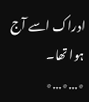ادراک اسے آج ہوا تھا۔
٭…٭…٭